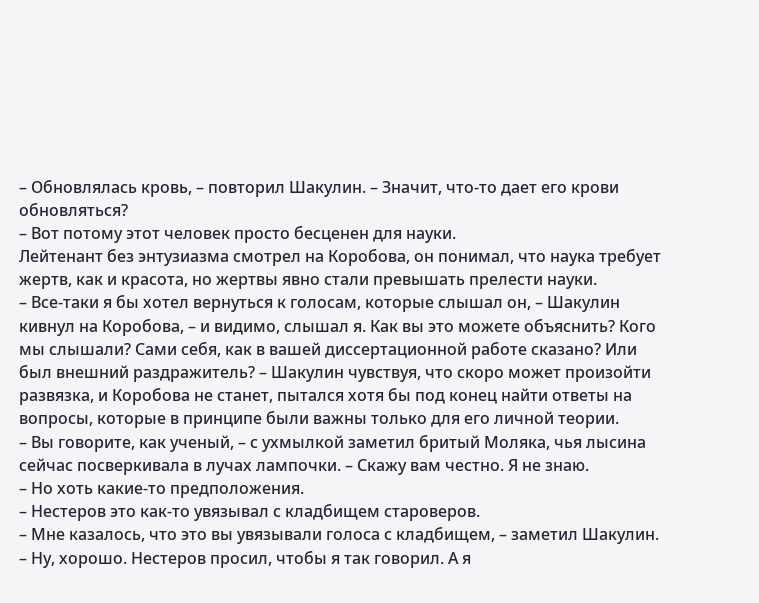– Обновлялась кровь, – повторил Шакулин. – Значит, что-то дает его крови обновляться?
– Вот потому этот человек просто бесценен для науки.
Лейтенант без энтузиазма смотрел на Коробова, он понимал, что наука требует жертв, как и красота, но жертвы явно стали превышать прелести науки.
– Все-таки я бы хотел вернуться к голосам, которые слышал он, – Шакулин кивнул на Коробова, – и видимо, слышал я. Как вы это можете объяснить? Кого мы слышали? Сами себя, как в вашей диссертационной работе сказано? Или был внешний раздражитель? – Шакулин чувствуя, что скоро может произойти развязка, и Коробова не станет, пытался хотя бы под конец найти ответы на вопросы, которые в принципе были важны только для его личной теории.
– Вы говорите, как ученый, – с ухмылкой заметил бритый Моляка, чья лысина сейчас посверкивала в лучах лампочки. – Скажу вам честно. Я не знаю.
– Но хоть какие-то предположения.
– Нестеров это как-то увязывал с кладбищем староверов.
– Мне казалось, что это вы увязывали голоса с кладбищем, – заметил Шакулин.
– Ну, хорошо. Нестеров просил, чтобы я так говорил. А я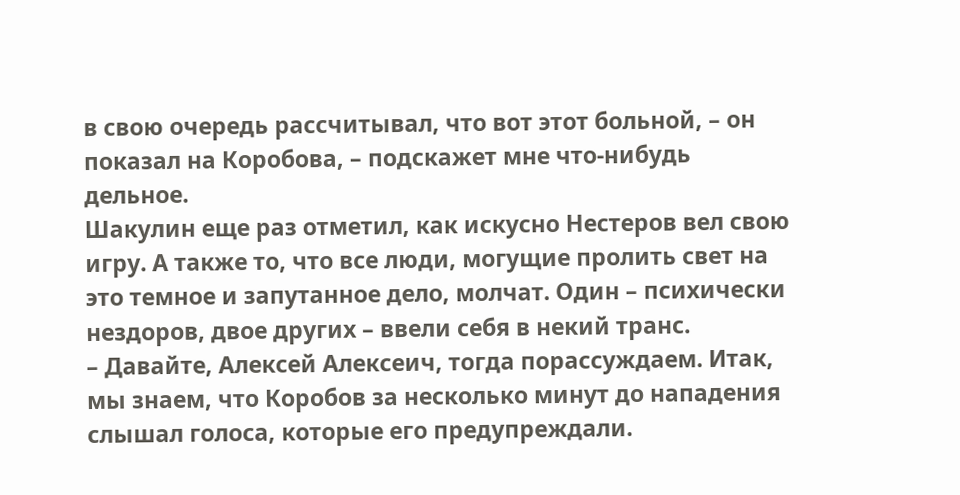в свою очередь рассчитывал, что вот этот больной, – он показал на Коробова, – подскажет мне что-нибудь дельное.
Шакулин еще раз отметил, как искусно Нестеров вел свою игру. А также то, что все люди, могущие пролить свет на это темное и запутанное дело, молчат. Один – психически нездоров, двое других – ввели себя в некий транс.
– Давайте, Алексей Алексеич, тогда порассуждаем. Итак, мы знаем, что Коробов за несколько минут до нападения слышал голоса, которые его предупреждали.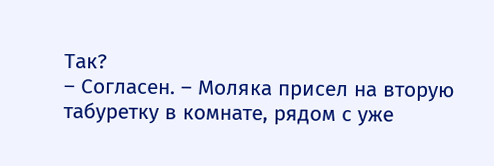Так?
– Согласен. – Моляка присел на вторую табуретку в комнате, рядом с уже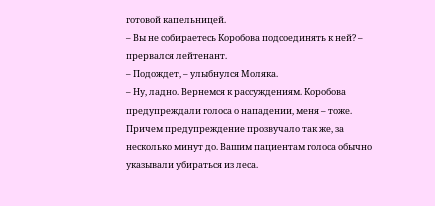готовой капельницей.
– Вы не собираетесь Коробова подсоединять к ней? – прервался лейтенант.
– Подождет, – улыбнулся Моляка.
– Ну, ладно. Вернемся к рассуждениям. Коробова предупреждали голоса о нападении, меня – тоже. Причем предупреждение прозвучало так же, за несколько минут до. Вашим пациентам голоса обычно указывали убираться из леса.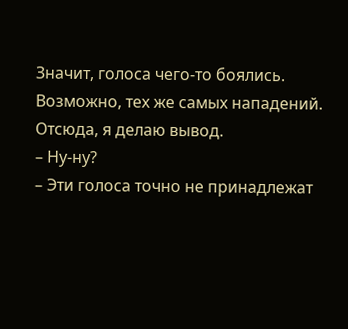Значит, голоса чего-то боялись. Возможно, тех же самых нападений. Отсюда, я делаю вывод.
– Ну-ну?
– Эти голоса точно не принадлежат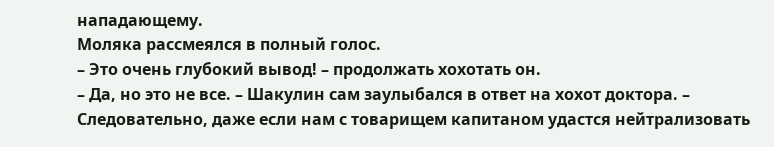нападающему.
Моляка рассмеялся в полный голос.
– Это очень глубокий вывод! – продолжать хохотать он.
– Да, но это не все. – Шакулин сам заулыбался в ответ на хохот доктора. – Следовательно, даже если нам с товарищем капитаном удастся нейтрализовать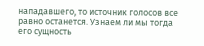нападавшего, то источник голосов все равно останется. Узнаем ли мы тогда его сущность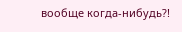вообще когда-нибудь?!